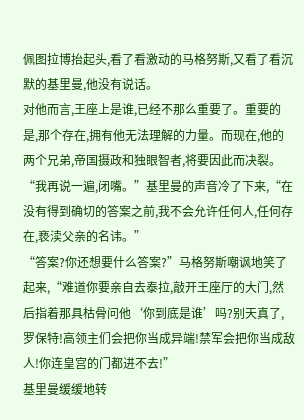佩图拉博抬起头,看了看激动的马格努斯,又看了看沉默的基里曼,他没有说话。
对他而言,王座上是谁,已经不那么重要了。重要的是,那个存在,拥有他无法理解的力量。而现在,他的两个兄弟,帝国摄政和独眼智者,将要因此而决裂。
“我再说一遍,闭嘴。”基里曼的声音冷了下来,“在没有得到确切的答案之前,我不会允许任何人,任何存在,亵渎父亲的名讳。”
“答案?你还想要什么答案?”马格努斯嘲讽地笑了起来,“难道你要亲自去泰拉,敲开王座厅的大门,然后指着那具枯骨问他‘你到底是谁’吗?别天真了,罗保特!高领主们会把你当成异端!禁军会把你当成敌人!你连皇宫的门都进不去!”
基里曼缓缓地转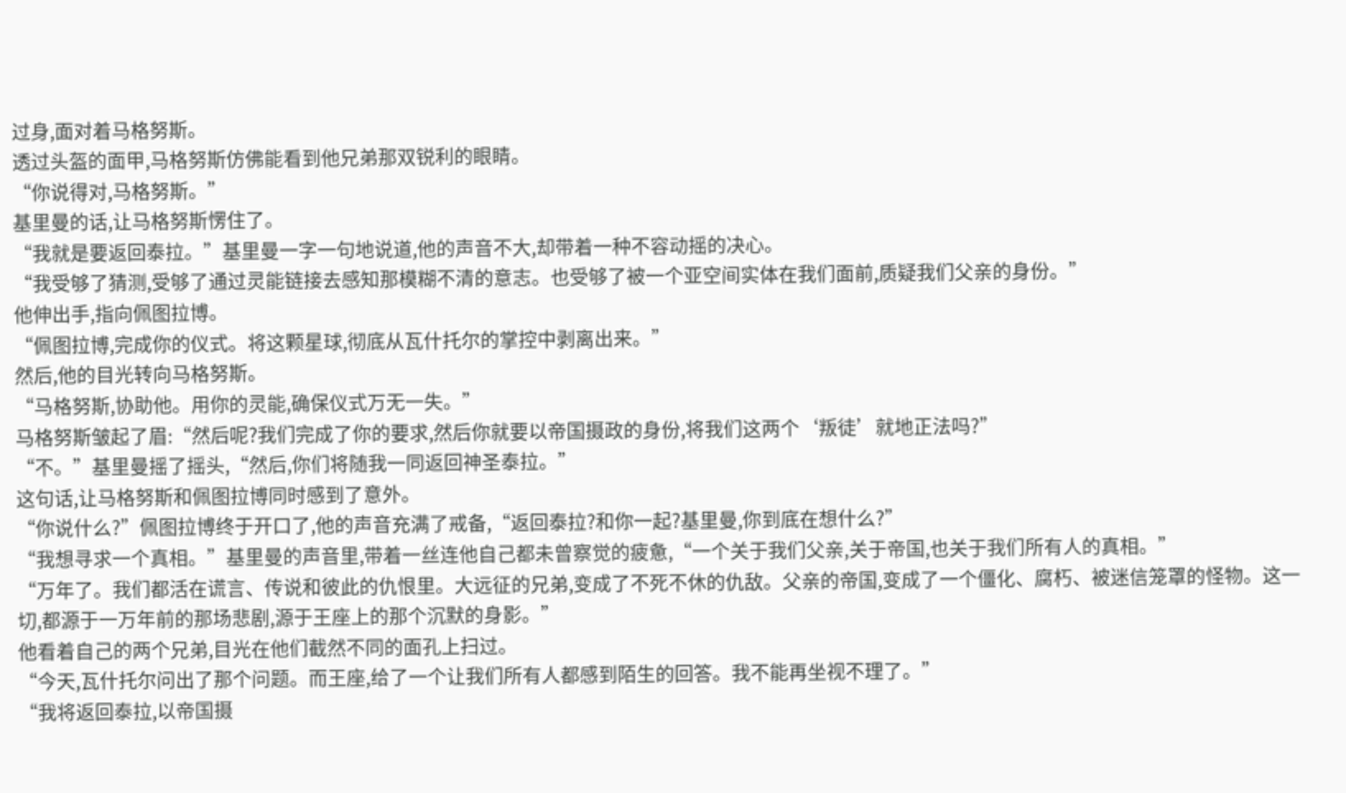过身,面对着马格努斯。
透过头盔的面甲,马格努斯仿佛能看到他兄弟那双锐利的眼睛。
“你说得对,马格努斯。”
基里曼的话,让马格努斯愣住了。
“我就是要返回泰拉。”基里曼一字一句地说道,他的声音不大,却带着一种不容动摇的决心。
“我受够了猜测,受够了通过灵能链接去感知那模糊不清的意志。也受够了被一个亚空间实体在我们面前,质疑我们父亲的身份。”
他伸出手,指向佩图拉博。
“佩图拉博,完成你的仪式。将这颗星球,彻底从瓦什托尔的掌控中剥离出来。”
然后,他的目光转向马格努斯。
“马格努斯,协助他。用你的灵能,确保仪式万无一失。”
马格努斯皱起了眉:“然后呢?我们完成了你的要求,然后你就要以帝国摄政的身份,将我们这两个‘叛徒’就地正法吗?”
“不。”基里曼摇了摇头,“然后,你们将随我一同返回神圣泰拉。”
这句话,让马格努斯和佩图拉博同时感到了意外。
“你说什么?”佩图拉博终于开口了,他的声音充满了戒备,“返回泰拉?和你一起?基里曼,你到底在想什么?”
“我想寻求一个真相。”基里曼的声音里,带着一丝连他自己都未曾察觉的疲惫,“一个关于我们父亲,关于帝国,也关于我们所有人的真相。”
“万年了。我们都活在谎言、传说和彼此的仇恨里。大远征的兄弟,变成了不死不休的仇敌。父亲的帝国,变成了一个僵化、腐朽、被迷信笼罩的怪物。这一切,都源于一万年前的那场悲剧,源于王座上的那个沉默的身影。”
他看着自己的两个兄弟,目光在他们截然不同的面孔上扫过。
“今天,瓦什托尔问出了那个问题。而王座,给了一个让我们所有人都感到陌生的回答。我不能再坐视不理了。”
“我将返回泰拉,以帝国摄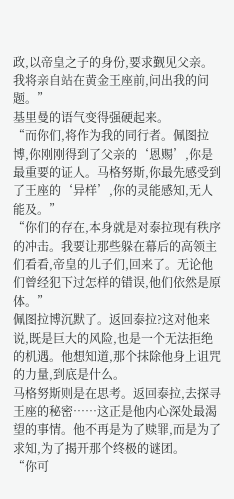政,以帝皇之子的身份,要求觐见父亲。我将亲自站在黄金王座前,问出我的问题。”
基里曼的语气变得强硬起来。
“而你们,将作为我的同行者。佩图拉博,你刚刚得到了父亲的‘恩赐’,你是最重要的证人。马格努斯,你最先感受到了王座的‘异样’,你的灵能感知,无人能及。”
“你们的存在,本身就是对泰拉现有秩序的冲击。我要让那些躲在幕后的高领主们看看,帝皇的儿子们,回来了。无论他们曾经犯下过怎样的错误,他们依然是原体。”
佩图拉博沉默了。返回泰拉?这对他来说,既是巨大的风险,也是一个无法拒绝的机遇。他想知道,那个抹除他身上诅咒的力量,到底是什么。
马格努斯则是在思考。返回泰拉,去探寻王座的秘密……这正是他内心深处最渴望的事情。他不再是为了赎罪,而是为了求知,为了揭开那个终极的谜团。
“你可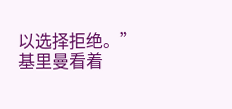以选择拒绝。”基里曼看着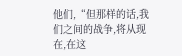他们,“但那样的话,我们之间的战争,将从现在,在这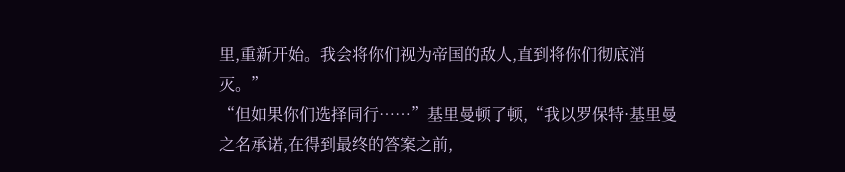里,重新开始。我会将你们视为帝国的敌人,直到将你们彻底消灭。”
“但如果你们选择同行……”基里曼顿了顿,“我以罗保特·基里曼之名承诺,在得到最终的答案之前,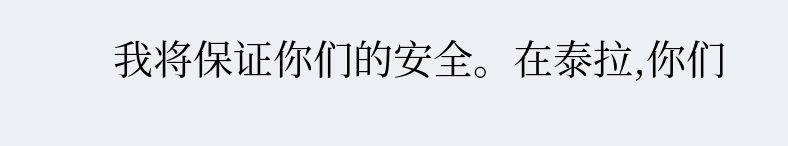我将保证你们的安全。在泰拉,你们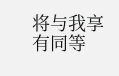将与我享有同等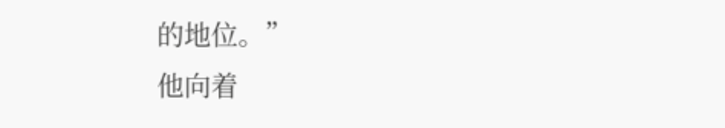的地位。”
他向着